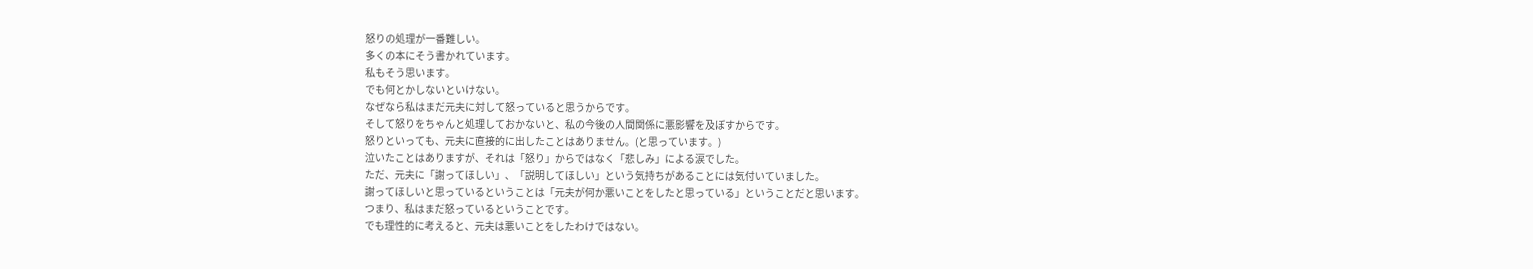怒りの処理が一番難しい。
多くの本にそう書かれています。
私もそう思います。
でも何とかしないといけない。
なぜなら私はまだ元夫に対して怒っていると思うからです。
そして怒りをちゃんと処理しておかないと、私の今後の人間関係に悪影響を及ぼすからです。
怒りといっても、元夫に直接的に出したことはありません。(と思っています。)
泣いたことはありますが、それは「怒り」からではなく「悲しみ」による涙でした。
ただ、元夫に「謝ってほしい」、「説明してほしい」という気持ちがあることには気付いていました。
謝ってほしいと思っているということは「元夫が何か悪いことをしたと思っている」ということだと思います。
つまり、私はまだ怒っているということです。
でも理性的に考えると、元夫は悪いことをしたわけではない。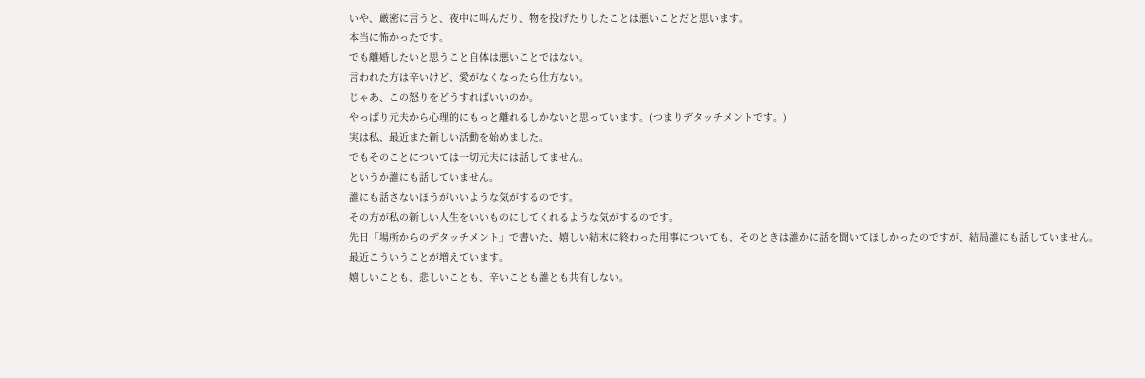いや、厳密に言うと、夜中に叫んだり、物を投げたりしたことは悪いことだと思います。
本当に怖かったです。
でも離婚したいと思うこと自体は悪いことではない。
言われた方は辛いけど、愛がなくなったら仕方ない。
じゃあ、この怒りをどうすればいいのか。
やっぱり元夫から心理的にもっと離れるしかないと思っています。(つまりデタッチメントです。)
実は私、最近また新しい活動を始めました。
でもそのことについては一切元夫には話してません。
というか誰にも話していません。
誰にも話さないほうがいいような気がするのです。
その方が私の新しい人生をいいものにしてくれるような気がするのです。
先日「場所からのデタッチメント」で書いた、嬉しい結末に終わった用事についても、そのときは誰かに話を聞いてほしかったのですが、結局誰にも話していません。
最近こういうことが増えています。
嬉しいことも、悲しいことも、辛いことも誰とも共有しない。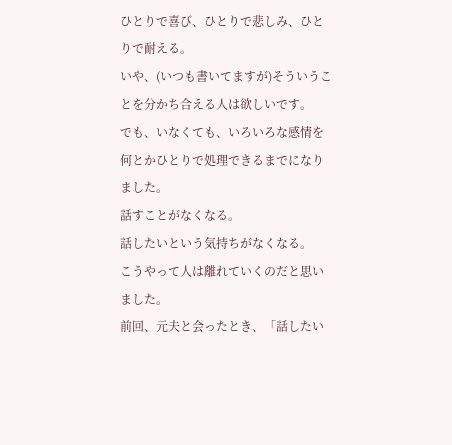ひとりで喜び、ひとりで悲しみ、ひとりで耐える。
いや、(いつも書いてますが)そういうことを分かち合える人は欲しいです。
でも、いなくても、いろいろな感情を何とかひとりで処理できるまでになりました。
話すことがなくなる。
話したいという気持ちがなくなる。
こうやって人は離れていくのだと思いました。
前回、元夫と会ったとき、「話したい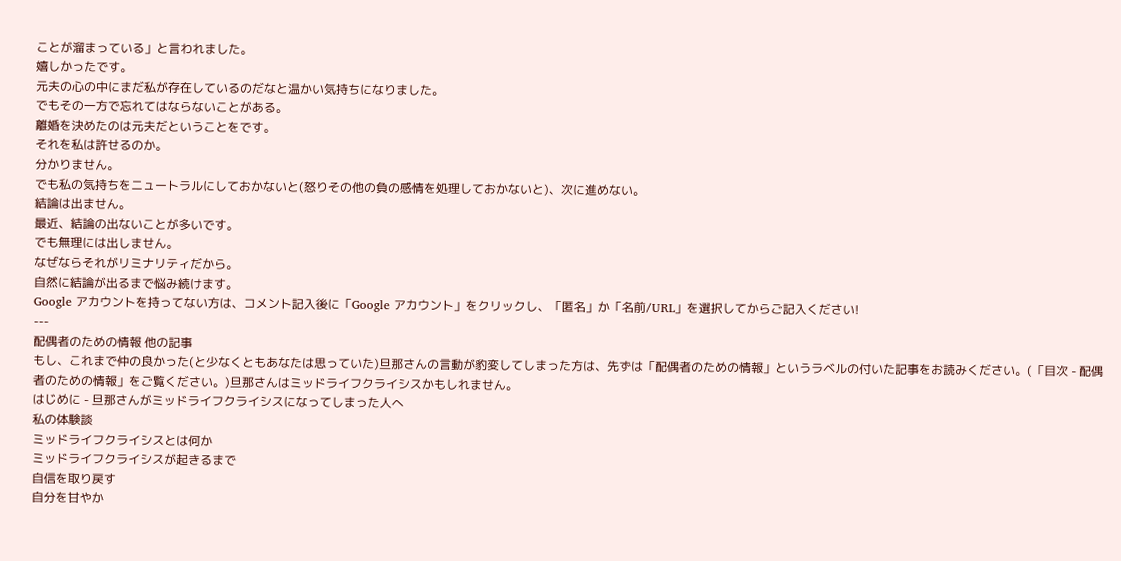ことが溜まっている」と言われました。
嬉しかったです。
元夫の心の中にまだ私が存在しているのだなと温かい気持ちになりました。
でもその一方で忘れてはならないことがある。
離婚を決めたのは元夫だということをです。
それを私は許せるのか。
分かりません。
でも私の気持ちをニュートラルにしておかないと(怒りその他の負の感情を処理しておかないと)、次に進めない。
結論は出ません。
最近、結論の出ないことが多いです。
でも無理には出しません。
なぜならそれがリミナリティだから。
自然に結論が出るまで悩み続けます。
Google アカウントを持ってない方は、コメント記入後に「Google アカウント」をクリックし、「匿名」か「名前/URL」を選択してからご記入ください!
---
配偶者のための情報 他の記事
もし、これまで仲の良かった(と少なくともあなたは思っていた)旦那さんの言動が豹変してしまった方は、先ずは「配偶者のための情報」というラベルの付いた記事をお読みください。(「目次 - 配偶者のための情報」をご覧ください。)旦那さんはミッドライフクライシスかもしれません。
はじめに - 旦那さんがミッドライフクライシスになってしまった人へ
私の体験談
ミッドライフクライシスとは何か
ミッドライフクライシスが起きるまで
自信を取り戻す
自分を甘やか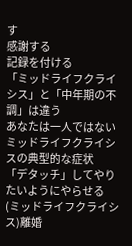す
感謝する
記録を付ける
「ミッドライフクライシス」と「中年期の不調」は違う
あなたは一人ではない
ミッドライフクライシスの典型的な症状
「デタッチ」してやりたいようにやらせる
(ミッドライフクライシス)離婚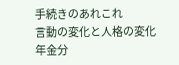手続きのあれこれ
言動の変化と人格の変化
年金分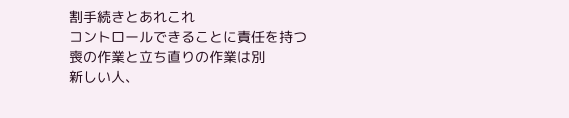割手続きとあれこれ
コントロールできることに責任を持つ
喪の作業と立ち直りの作業は別
新しい人、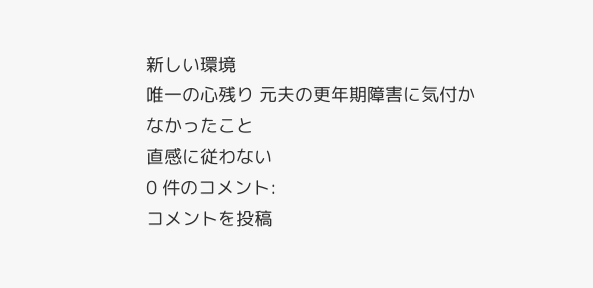新しい環境
唯一の心残り 元夫の更年期障害に気付かなかったこと
直感に従わない
0 件のコメント:
コメントを投稿